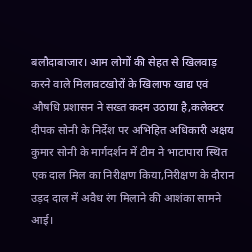बलौदाबाजार। आम लोगों की सेहत से खिलवाड़ करने वाले मिलावटखोरों के खिलाफ खाद्य एवं औषधि प्रशासन ने सख्त कदम उठाया है,कलेक्टर दीपक सोनी के निर्देश पर अभिहित अधिकारी अक्षय कुमार सोनी के मार्गदर्शन में टीम ने भाटापारा स्थित एक दाल मिल का निरीक्षण किया,निरीक्षण के दौरान उड़द दाल में अवैध रंग मिलाने की आशंका सामने आई।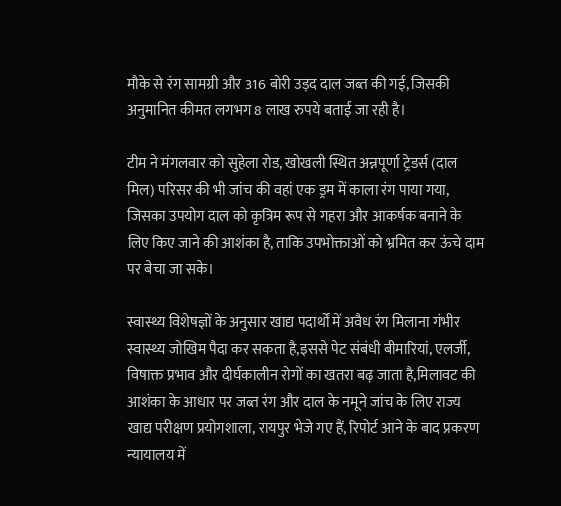मौके से रंग सामग्री और 316 बोरी उड़द दाल जब्त की गई, जिसकी अनुमानित कीमत लगभग 8 लाख रुपये बताई जा रही है।

टीम ने मंगलवार को सुहेला रोड, खोखली स्थित अन्नपूर्णा ट्रेडर्स (दाल मिल) परिसर की भी जांच की वहां एक ड्रम में काला रंग पाया गया, जिसका उपयोग दाल को कृत्रिम रूप से गहरा और आकर्षक बनाने के लिए किए जाने की आशंका है, ताकि उपभोक्ताओं को भ्रमित कर ऊंचे दाम पर बेचा जा सके।

स्वास्थ्य विशेषज्ञों के अनुसार खाद्य पदार्थों में अवैध रंग मिलाना गंभीर स्वास्थ्य जोखिम पैदा कर सकता है,इससे पेट संबंधी बीमारियां, एलर्जी, विषाक्त प्रभाव और दीर्घकालीन रोगों का खतरा बढ़ जाता है,मिलावट की आशंका के आधार पर जब्त रंग और दाल के नमूने जांच के लिए राज्य खाद्य परीक्षण प्रयोगशाला, रायपुर भेजे गए हैं, रिपोर्ट आने के बाद प्रकरण न्यायालय में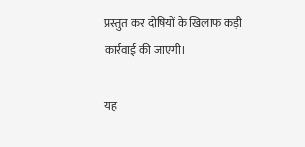प्रस्तुत कर दोषियों के खिलाफ कड़ी कार्रवाई की जाएगी।

यह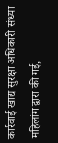कार्रवाई खाद्य सुरक्षा अधिकारी संध्या महिलांग द्वारा की गई,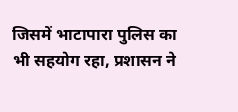जिसमें भाटापारा पुलिस का भी सहयोग रहा, प्रशासन ने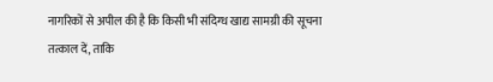नागरिकों से अपील की है कि किसी भी संदिग्ध खाद्य सामग्री की सूचना तत्काल दें, ताकि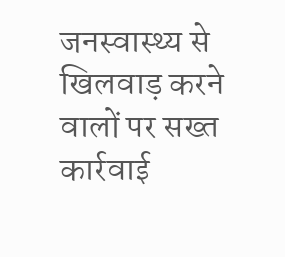जनस्वास्थ्य से खिलवाड़ करने वालों पर सख्त कार्रवाई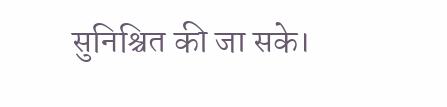सुनिश्चित की जा सके।